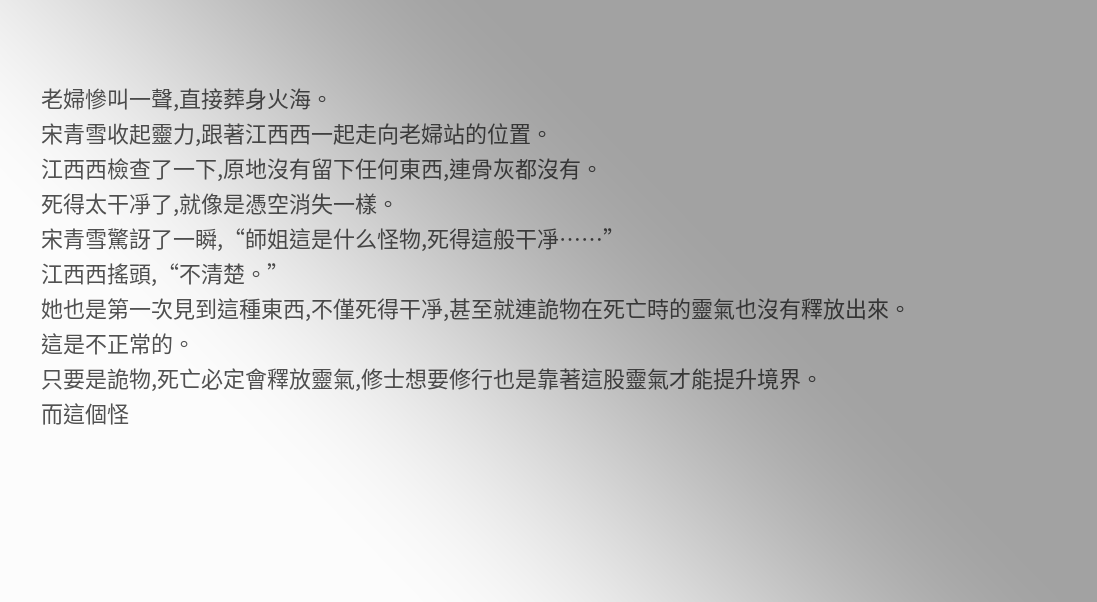老婦慘叫一聲,直接葬身火海。
宋青雪收起靈力,跟著江西西一起走向老婦站的位置。
江西西檢查了一下,原地沒有留下任何東西,連骨灰都沒有。
死得太干凈了,就像是憑空消失一樣。
宋青雪驚訝了一瞬,“師姐這是什么怪物,死得這般干凈……”
江西西搖頭,“不清楚。”
她也是第一次見到這種東西,不僅死得干凈,甚至就連詭物在死亡時的靈氣也沒有釋放出來。
這是不正常的。
只要是詭物,死亡必定會釋放靈氣,修士想要修行也是靠著這股靈氣才能提升境界。
而這個怪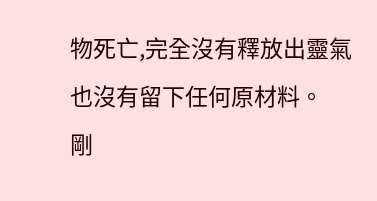物死亡,完全沒有釋放出靈氣也沒有留下任何原材料。
剛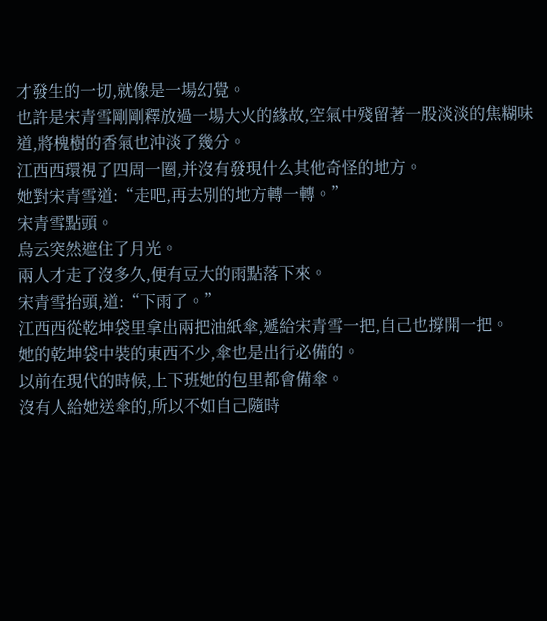才發生的一切,就像是一場幻覺。
也許是宋青雪剛剛釋放過一場大火的緣故,空氣中殘留著一股淡淡的焦糊味道,將槐樹的香氣也沖淡了幾分。
江西西環視了四周一圈,并沒有發現什么其他奇怪的地方。
她對宋青雪道:“走吧,再去別的地方轉一轉。”
宋青雪點頭。
烏云突然遮住了月光。
兩人才走了沒多久,便有豆大的雨點落下來。
宋青雪抬頭,道:“下雨了。”
江西西從乾坤袋里拿出兩把油紙傘,遞給宋青雪一把,自己也撐開一把。
她的乾坤袋中裝的東西不少,傘也是出行必備的。
以前在現代的時候,上下班她的包里都會備傘。
沒有人給她送傘的,所以不如自己隨時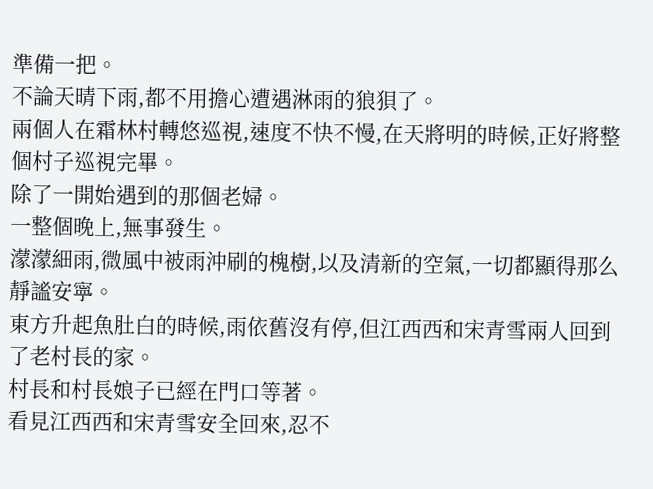準備一把。
不論天晴下雨,都不用擔心遭遇淋雨的狼狽了。
兩個人在霜林村轉悠巡視,速度不快不慢,在天將明的時候,正好將整個村子巡視完畢。
除了一開始遇到的那個老婦。
一整個晚上,無事發生。
濛濛細雨,微風中被雨沖刷的槐樹,以及清新的空氣,一切都顯得那么靜謐安寧。
東方升起魚肚白的時候,雨依舊沒有停,但江西西和宋青雪兩人回到了老村長的家。
村長和村長娘子已經在門口等著。
看見江西西和宋青雪安全回來,忍不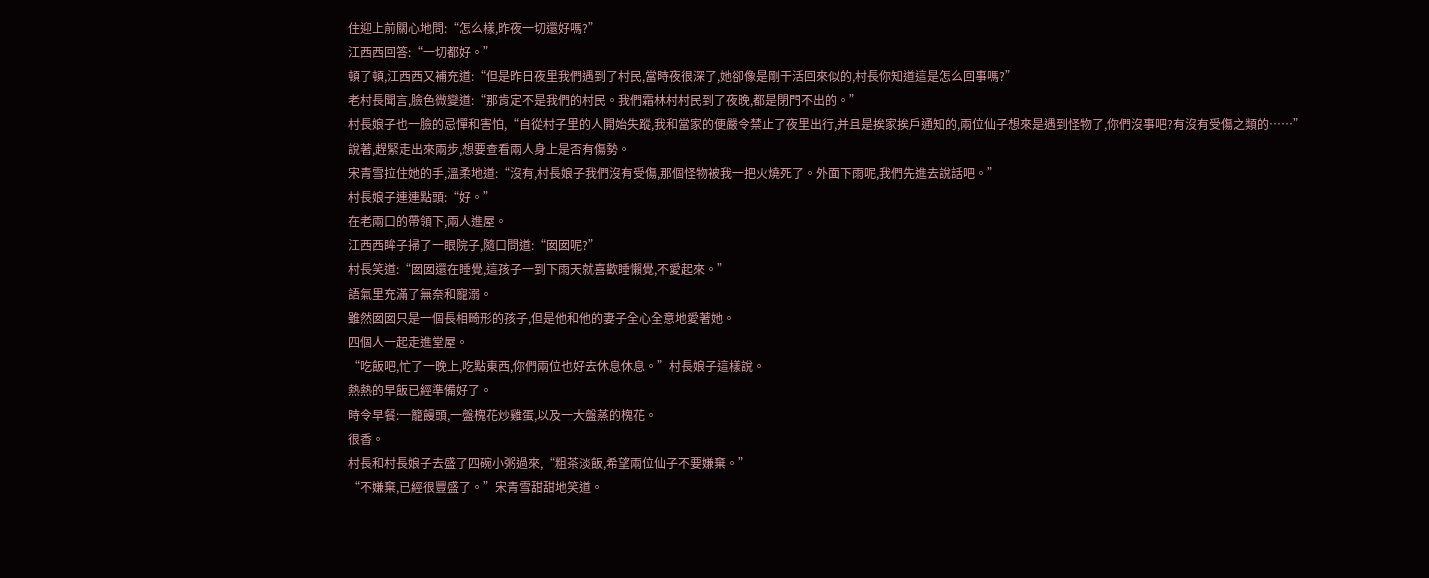住迎上前關心地問:“怎么樣,昨夜一切還好嗎?”
江西西回答:“一切都好。”
頓了頓,江西西又補充道:“但是昨日夜里我們遇到了村民,當時夜很深了,她卻像是剛干活回來似的,村長你知道這是怎么回事嗎?”
老村長聞言,臉色微變道:“那肯定不是我們的村民。我們霜林村村民到了夜晚,都是閉門不出的。”
村長娘子也一臉的忌憚和害怕,“自從村子里的人開始失蹤,我和當家的便嚴令禁止了夜里出行,并且是挨家挨戶通知的,兩位仙子想來是遇到怪物了,你們沒事吧?有沒有受傷之類的……”
說著,趕緊走出來兩步,想要查看兩人身上是否有傷勢。
宋青雪拉住她的手,溫柔地道:“沒有,村長娘子我們沒有受傷,那個怪物被我一把火燒死了。外面下雨呢,我們先進去說話吧。”
村長娘子連連點頭:“好。”
在老兩口的帶領下,兩人進屋。
江西西眸子掃了一眼院子,隨口問道:“囡囡呢?”
村長笑道:“囡囡還在睡覺,這孩子一到下雨天就喜歡睡懶覺,不愛起來。”
語氣里充滿了無奈和寵溺。
雖然囡囡只是一個長相畸形的孩子,但是他和他的妻子全心全意地愛著她。
四個人一起走進堂屋。
“吃飯吧,忙了一晚上,吃點東西,你們兩位也好去休息休息。”村長娘子這樣說。
熱熱的早飯已經準備好了。
時令早餐:一籠饅頭,一盤槐花炒雞蛋,以及一大盤蒸的槐花。
很香。
村長和村長娘子去盛了四碗小粥過來,“粗茶淡飯,希望兩位仙子不要嫌棄。”
“不嫌棄,已經很豐盛了。”宋青雪甜甜地笑道。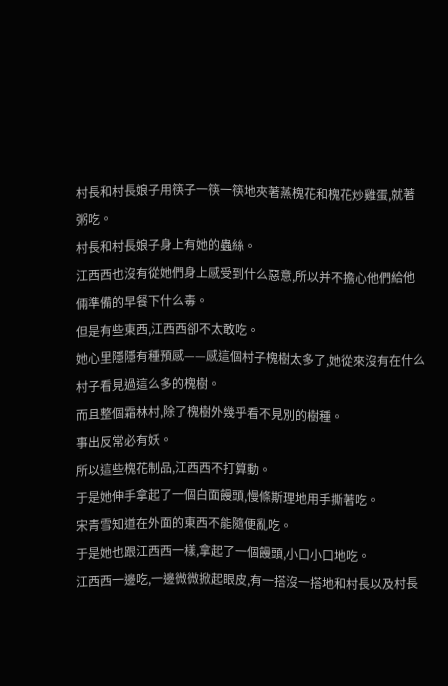村長和村長娘子用筷子一筷一筷地夾著蒸槐花和槐花炒雞蛋,就著粥吃。
村長和村長娘子身上有她的蟲絲。
江西西也沒有從她們身上感受到什么惡意,所以并不擔心他們給他倆準備的早餐下什么毒。
但是有些東西,江西西卻不太敢吃。
她心里隱隱有種預感——感這個村子槐樹太多了,她從來沒有在什么村子看見過這么多的槐樹。
而且整個霜林村,除了槐樹外幾乎看不見別的樹種。
事出反常必有妖。
所以這些槐花制品,江西西不打算動。
于是她伸手拿起了一個白面饅頭,慢條斯理地用手撕著吃。
宋青雪知道在外面的東西不能隨便亂吃。
于是她也跟江西西一樣,拿起了一個饅頭,小口小口地吃。
江西西一邊吃,一邊微微掀起眼皮,有一搭沒一搭地和村長以及村長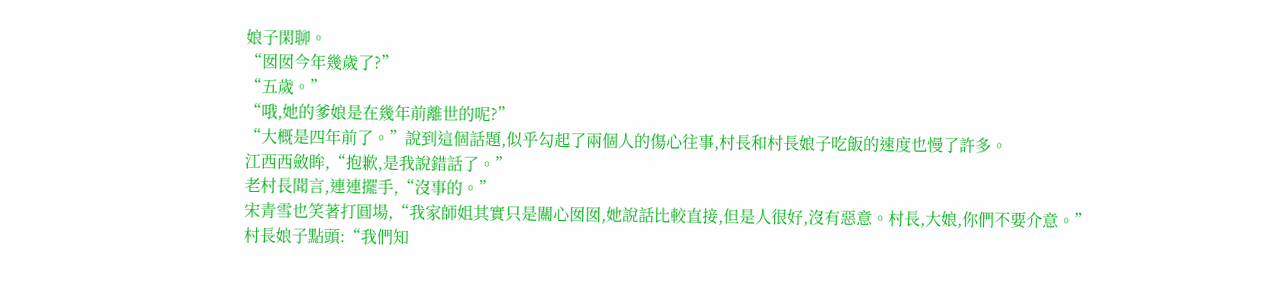娘子閑聊。
“囡囡今年幾歲了?”
“五歲。”
“哦,她的爹娘是在幾年前離世的呢?”
“大概是四年前了。”說到這個話題,似乎勾起了兩個人的傷心往事,村長和村長娘子吃飯的速度也慢了許多。
江西西斂眸,“抱歉,是我說錯話了。”
老村長聞言,連連擺手,“沒事的。”
宋青雪也笑著打圓場,“我家師姐其實只是關心囡囡,她說話比較直接,但是人很好,沒有惡意。村長,大娘,你們不要介意。”
村長娘子點頭:“我們知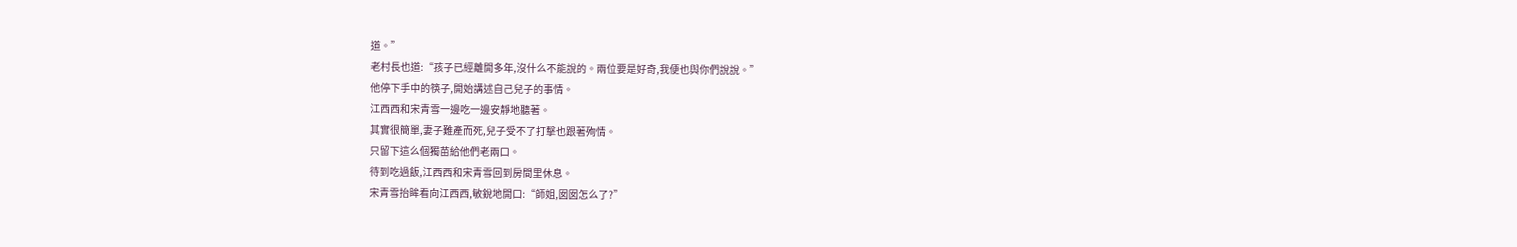道。”
老村長也道:“孩子已經離開多年,沒什么不能說的。兩位要是好奇,我便也與你們說說。”
他停下手中的筷子,開始講述自己兒子的事情。
江西西和宋青雪一邊吃一邊安靜地聽著。
其實很簡單,妻子難產而死,兒子受不了打擊也跟著殉情。
只留下這么個獨苗給他們老兩口。
待到吃過飯,江西西和宋青雪回到房間里休息。
宋青雪抬眸看向江西西,敏銳地開口:“師姐,囡囡怎么了?”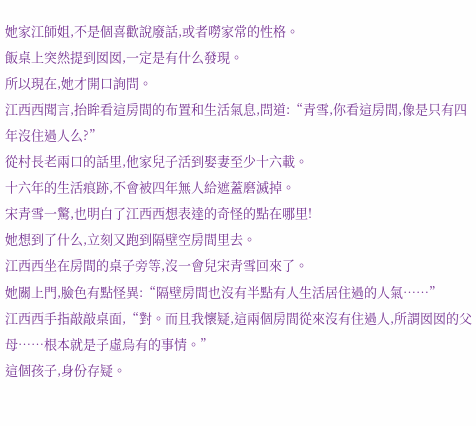她家江師姐,不是個喜歡說廢話,或者嘮家常的性格。
飯桌上突然提到囡囡,一定是有什么發現。
所以現在,她才開口詢問。
江西西聞言,抬眸看這房間的布置和生活氣息,問道:“青雪,你看這房間,像是只有四年沒住過人么?”
從村長老兩口的話里,他家兒子活到娶妻至少十六載。
十六年的生活痕跡,不會被四年無人給遮蓋磨滅掉。
宋青雪一驚,也明白了江西西想表達的奇怪的點在哪里!
她想到了什么,立刻又跑到隔壁空房間里去。
江西西坐在房間的桌子旁等,沒一會兒宋青雪回來了。
她關上門,臉色有點怪異:“隔壁房間也沒有半點有人生活居住過的人氣……”
江西西手指敲敲桌面,“對。而且我懷疑,這兩個房間從來沒有住過人,所謂囡囡的父母……根本就是子虛烏有的事情。”
這個孩子,身份存疑。